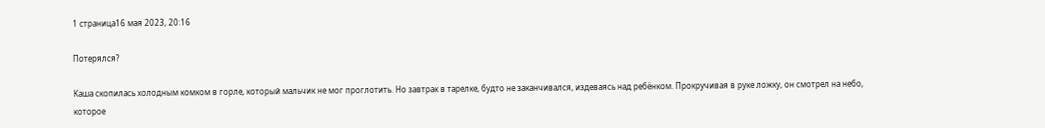1 страница16 мая 2023, 20:16

Потерялся?

Каша скопилась холодным комком в горле, который мальчик не мог проглотить. Но завтрак в тарелке, будто не заканчивался, издеваясь над ребёнком. Прокручивая в руке ложку, он смотрел на небо, которое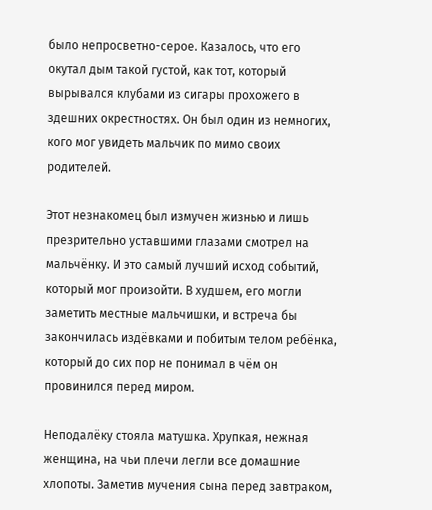было непросветно-серое. Казалось, что его окутал дым такой густой, как тот, который вырывался клубами из сигары прохожего в здешних окрестностях. Он был один из немногих, кого мог увидеть мальчик по мимо своих родителей.

Этот незнакомец был измучен жизнью и лишь презрительно уставшими глазами смотрел на мальчёнку. И это самый лучший исход событий, который мог произойти. В худшем, его могли заметить местные мальчишки, и встреча бы закончилась издёвками и побитым телом ребёнка, который до сих пор не понимал в чём он провинился перед миром.

Неподалёку стояла матушка. Хрупкая, нежная женщина, на чьи плечи легли все домашние хлопоты. Заметив мучения сына перед завтраком,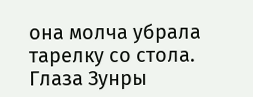она молча убрала тарелку со стола. Глаза Зунры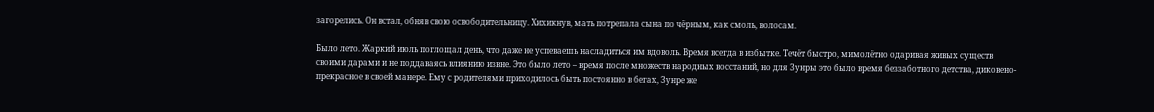загорелись. Он встал, обняв свою освободительницу. Хихикнув, мать потрепала сына по чёрным, как смоль, волосам.

Было лето. Жаркий июль поглощал день, что даже не успеваешь насладиться им вдоволь. Время всегда в избытке. Течёт быстро, мимолётно одаривая живых существ своими дарами и не поддаваясь влиянию извне. Это было лето – время после множеств народных восстаний, но для Зунры это было время беззаботного детства, диковено-прекрасное в своей манере. Ему с родителями приходилось быть постоянно в бегах, Зунре же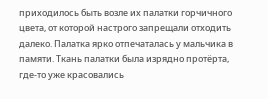приходилось быть возле их палатки горчичного цвета, от которой настрого запрещали отходить далеко. Палатка ярко отпечаталась у мальчика в памяти. Ткань палатки была изрядно протёрта, где-то уже красовались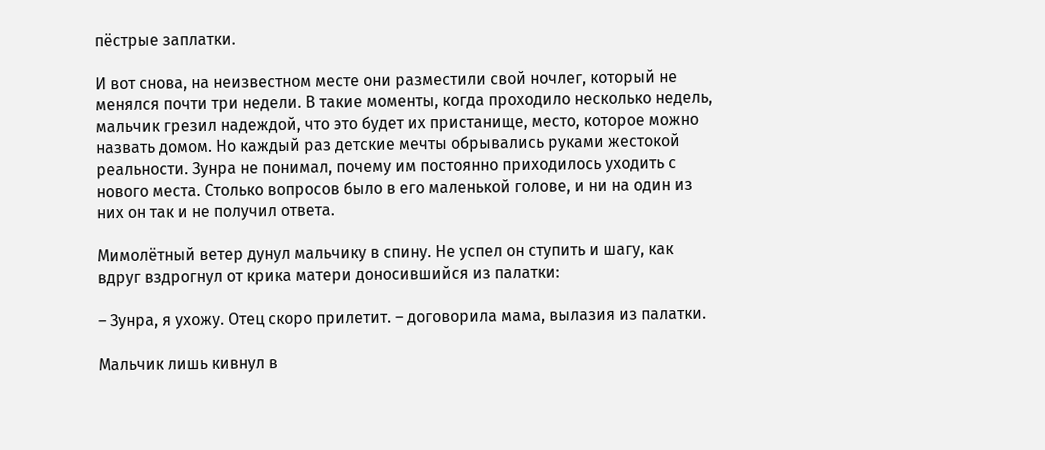пёстрые заплатки.

И вот снова, на неизвестном месте они разместили свой ночлег, который не менялся почти три недели. В такие моменты, когда проходило несколько недель, мальчик грезил надеждой, что это будет их пристанище, место, которое можно назвать домом. Но каждый раз детские мечты обрывались руками жестокой реальности. Зунра не понимал, почему им постоянно приходилось уходить с нового места. Столько вопросов было в его маленькой голове, и ни на один из них он так и не получил ответа.

Мимолётный ветер дунул мальчику в спину. Не успел он ступить и шагу, как вдруг вздрогнул от крика матери доносившийся из палатки:

– Зунра, я ухожу. Отец скоро прилетит. – договорила мама, вылазия из палатки.

Мальчик лишь кивнул в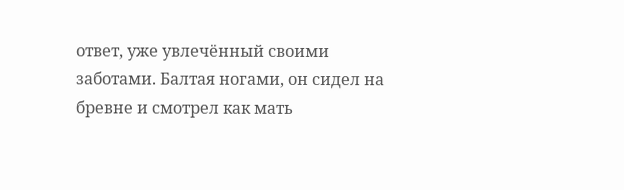ответ, уже увлечённый своими заботами. Балтая ногами, он сидел на бревне и смотрел как мать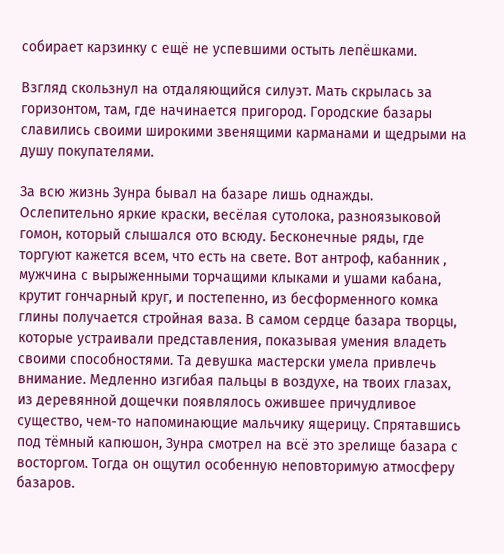собирает карзинку с ещё не успевшими остыть лепёшками.

Взгляд скользнул на отдаляющийся силуэт. Мать скрылась за горизонтом, там, где начинается пригород. Городские базары славились своими широкими звенящими карманами и щедрыми на душу покупателями.

За всю жизнь Зунра бывал на базаре лишь однажды. Ослепительно яркие краски, весёлая сутолока, разноязыковой гомон, который слышался ото всюду. Бесконечные ряды, где торгуют кажется всем, что есть на свете. Вот антроф, кабанник , мужчина с вырыженными торчащими клыками и ушами кабана, крутит гончарный круг, и постепенно, из бесформенного комка глины получается стройная ваза. В самом сердце базара творцы, которые устраивали представления, показывая умения владеть своими способностями. Та девушка мастерски умела привлечь внимание. Медленно изгибая пальцы в воздухе, на твоих глазах, из деревянной дощечки появлялось ожившее причудливое существо, чем-то напоминающие мальчику ящерицу. Спрятавшись под тёмный капюшон, Зунра смотрел на всё это зрелище базара с восторгом. Тогда он ощутил особенную неповторимую атмосферу базаров.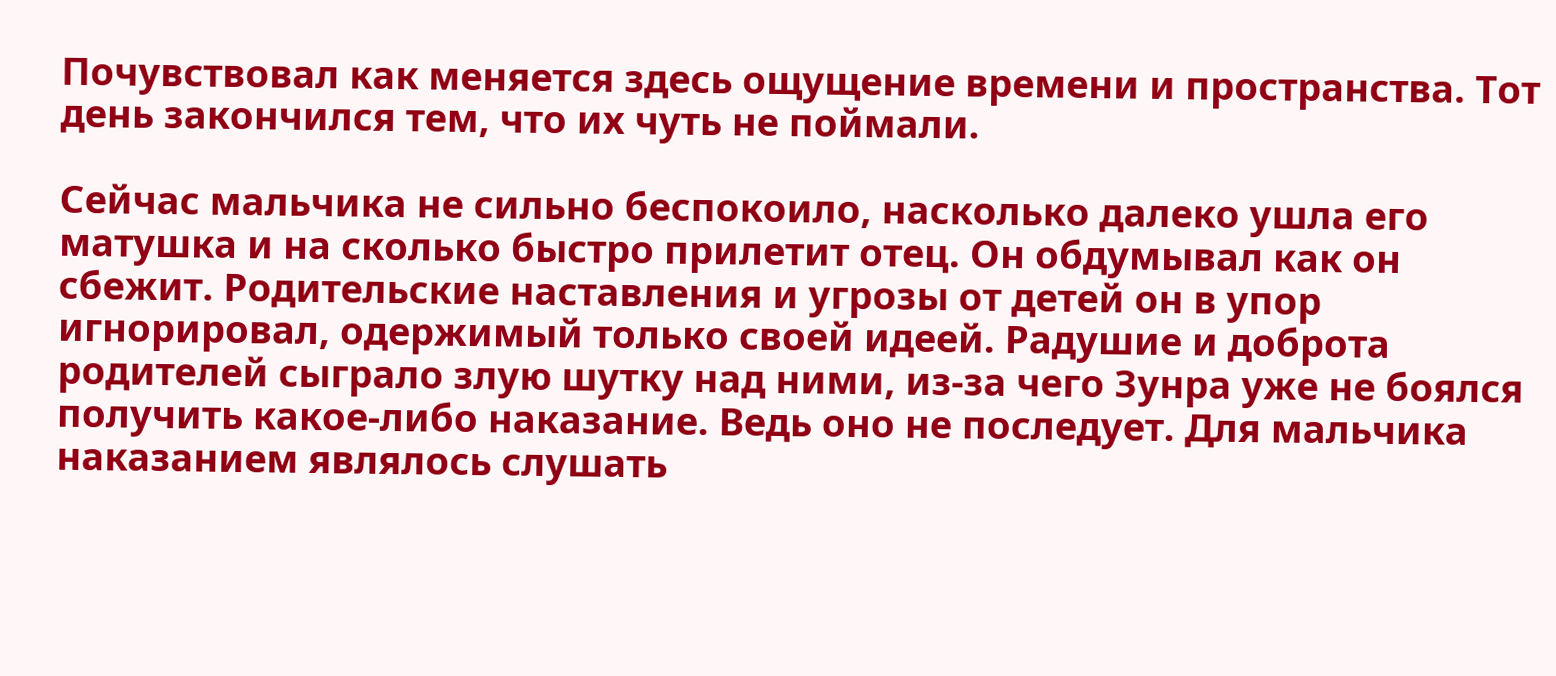Почувствовал как меняется здесь ощущение времени и пространства. Тот день закончился тем, что их чуть не поймали.

Сейчас мальчика не сильно беспокоило, насколько далеко ушла его матушка и на сколько быстро прилетит отец. Он обдумывал как он сбежит. Родительские наставления и угрозы от детей он в упор игнорировал, одержимый только своей идеей. Радушие и доброта родителей сыграло злую шутку над ними, из-за чего Зунра уже не боялся получить какое-либо наказание. Ведь оно не последует. Для мальчика наказанием являлось слушать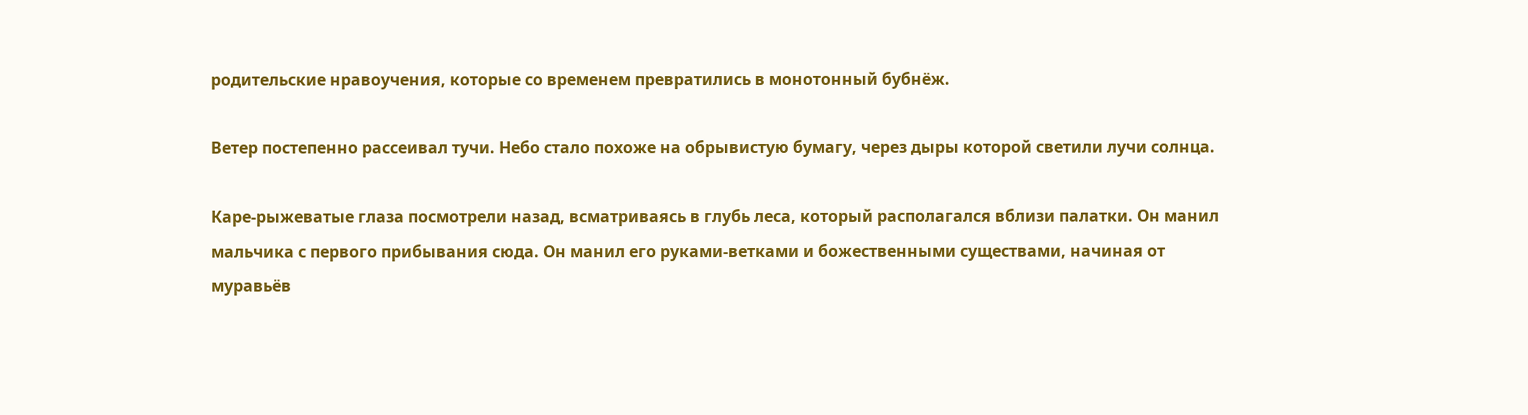родительские нравоучения, которые со временем превратились в монотонный бубнёж.

Ветер постепенно рассеивал тучи. Небо стало похоже на обрывистую бумагу, через дыры которой светили лучи солнца.

Каре-рыжеватые глаза посмотрели назад, всматриваясь в глубь леса, который располагался вблизи палатки. Он манил мальчика с первого прибывания сюда. Он манил его руками-ветками и божественными существами, начиная от муравьёв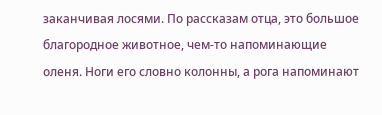заканчивая лосями. По рассказам отца, это большое благородное животное, чем-то напоминающие оленя. Ноги его словно колонны, а рога напоминают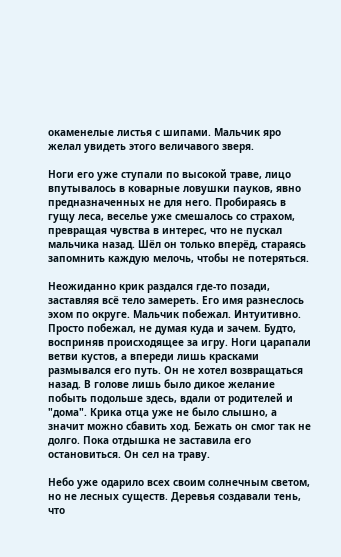окаменелые листья с шипами. Мальчик яро желал увидеть этого величавого зверя.

Ноги его уже ступали по высокой траве, лицо впутывалось в коварные ловушки пауков, явно предназначенных не для него. Пробираясь в гущу леса, веселье уже смешалось со страхом, превращая чувства в интерес, что не пускал мальчика назад. Шёл он только вперёд, стараясь запомнить каждую мелочь, чтобы не потеряться.

Неожиданно крик раздался где-то позади, заставляя всё тело замереть. Его имя разнеслось эхом по округе. Мальчик побежал. Интуитивно. Просто побежал, не думая куда и зачем. Будто, восприняв происходящее за игру. Ноги царапали ветви кустов, а впереди лишь красками размывался его путь. Он не хотел возвращаться назад. В голове лишь было дикое желание побыть подольше здесь, вдали от родителей и "дома". Крика отца уже не было слышно, а значит можно сбавить ход. Бежать он смог так не долго. Пока отдышка не заставила его остановиться. Он сел на траву.

Небо уже одарило всех своим солнечным светом, но не лесных существ. Деревья создавали тень, что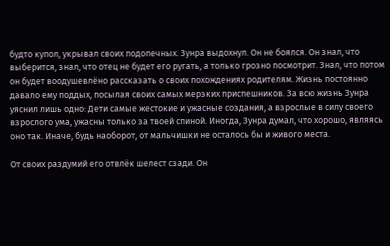будто купол, укрывал своих подопечных. Зунра выдохнул. Он не боялся. Он знал, что выберится, знал, что отец не будет его ругать, а только грозно посмотрит. Знал, что потом он будет воодушевлёно рассказать о своих похождениях родителям. Жизнь постоянно давало ему поддых, посылая своих самых мерзких приспешников. За всю жизнь Зунра уяснил лишь одно: Дети самые жестокие и ужасные создания, а взрослые в силу своего взрослого ума, ужасны только за твоей спиной. Иногда, Зунра думал, что хорошо, являясь оно так. Иначе, будь наоборот, от мальчишки не осталось бы и живого места.

От своих раздумий его отвлёк шелест сзади. Он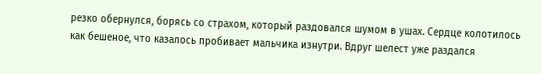резко обернулся, борясь со страхом, который раздовался шумом в ушах. Сердце колотилось как бешеное, что казалось пробивает мальчика изнутри. Вдруг шелест уже раздался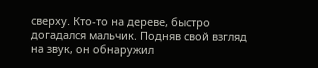сверху. Кто-то на дереве, быстро догадался мальчик. Подняв свой взгляд на звук, он обнаружил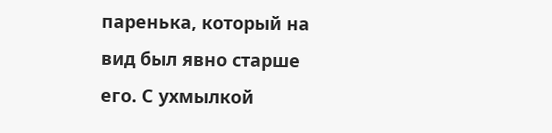паренька, который на вид был явно старше его. С ухмылкой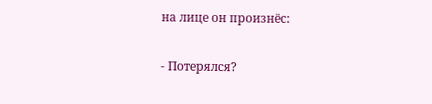на лице он произнёс:

- Потерялся?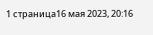1 страница16 мая 2023, 20:16